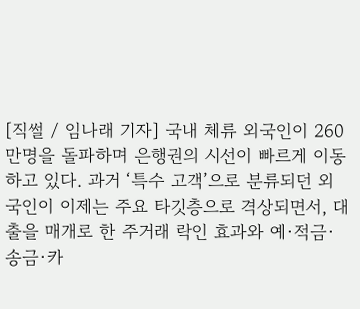[직썰 / 임나래 기자] 국내 체류 외국인이 260만명을 돌파하며 은행권의 시선이 빠르게 이동하고 있다. 과거 ‘특수 고객’으로 분류되던 외국인이 이제는 주요 타깃층으로 격상되면서, 대출을 매개로 한 주거래 락인 효과와 예·적금·송금·카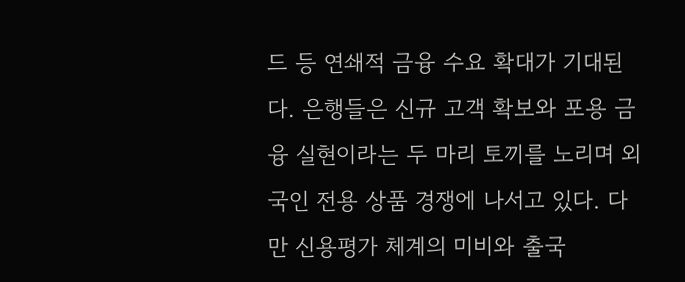드 등 연쇄적 금융 수요 확대가 기대된다. 은행들은 신규 고객 확보와 포용 금융 실현이라는 두 마리 토끼를 노리며 외국인 전용 상품 경쟁에 나서고 있다. 다만 신용평가 체계의 미비와 출국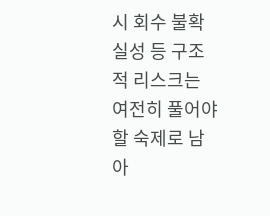시 회수 불확실성 등 구조적 리스크는 여전히 풀어야 할 숙제로 남아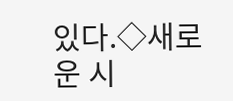있다.◇새로운 시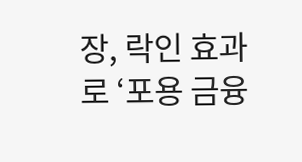장, 락인 효과로 ‘포용 금융